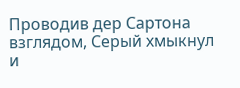Проводив дер Сартона взглядом, Серый хмыкнул и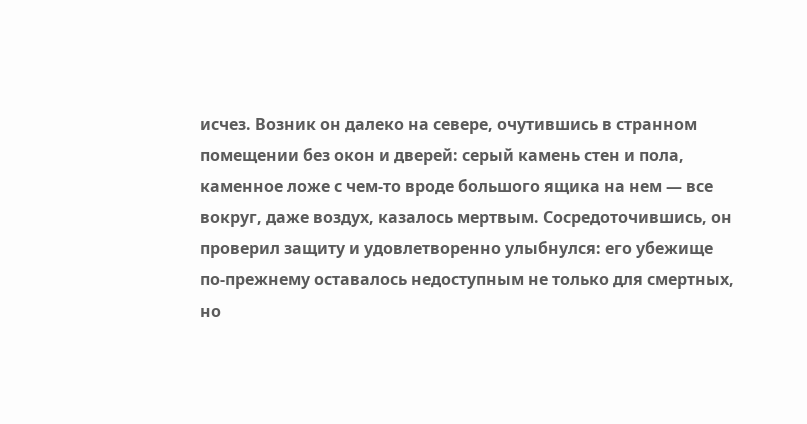исчез. Возник он далеко на севере, очутившись в странном помещении без окон и дверей: серый камень стен и пола, каменное ложе с чем-то вроде большого ящика на нем — все вокруг, даже воздух, казалось мертвым. Сосредоточившись, он проверил защиту и удовлетворенно улыбнулся: его убежище по-прежнему оставалось недоступным не только для смертных, но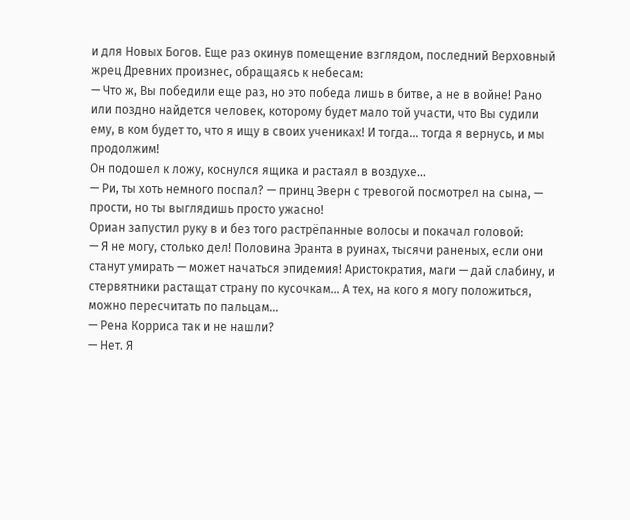и для Новых Богов. Еще раз окинув помещение взглядом, последний Верховный жрец Древних произнес, обращаясь к небесам:
— Что ж, Вы победили еще раз, но это победа лишь в битве, а не в войне! Рано или поздно найдется человек, которому будет мало той участи, что Вы судили ему, в ком будет то, что я ищу в своих учениках! И тогда… тогда я вернусь, и мы продолжим!
Он подошел к ложу, коснулся ящика и растаял в воздухе…
— Ри, ты хоть немного поспал? — принц Эверн с тревогой посмотрел на сына, — прости, но ты выглядишь просто ужасно!
Ориан запустил руку в и без того растрёпанные волосы и покачал головой:
— Я не могу, столько дел! Половина Эранта в руинах, тысячи раненых, если они станут умирать — может начаться эпидемия! Аристократия, маги — дай слабину, и стервятники растащат страну по кусочкам… А тех, на кого я могу положиться, можно пересчитать по пальцам…
— Рена Корриса так и не нашли?
— Нет. Я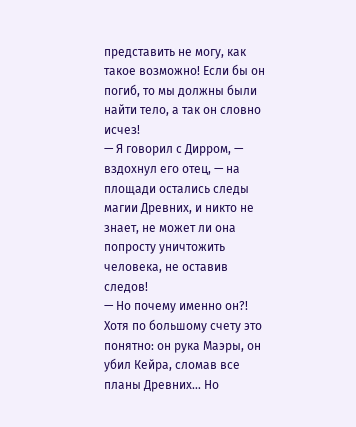представить не могу, как такое возможно! Если бы он погиб, то мы должны были найти тело, а так он словно исчез!
— Я говорил с Дирром, — вздохнул его отец, — на площади остались следы магии Древних, и никто не знает, не может ли она попросту уничтожить человека, не оставив следов!
— Но почему именно он?! Хотя по большому счету это понятно: он рука Маэры, он убил Кейра, сломав все планы Древних… Но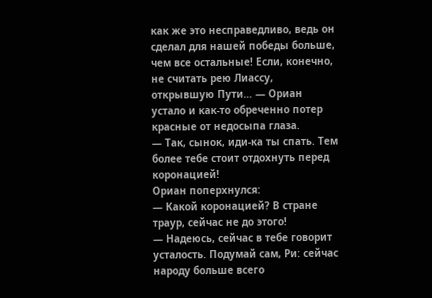как же это несправедливо, ведь он сделал для нашей победы больше, чем все остальные! Если, конечно, не считать рею Лиассу, открывшую Пути… — Ориан устало и как-то обреченно потер красные от недосыпа глаза.
— Так, сынок, иди-ка ты спать. Тем более тебе стоит отдохнуть перед коронацией!
Ориан поперхнулся:
— Какой коронацией? В стране траур, сейчас не до этого!
— Надеюсь, сейчас в тебе говорит усталость. Подумай сам, Ри: сейчас народу больше всего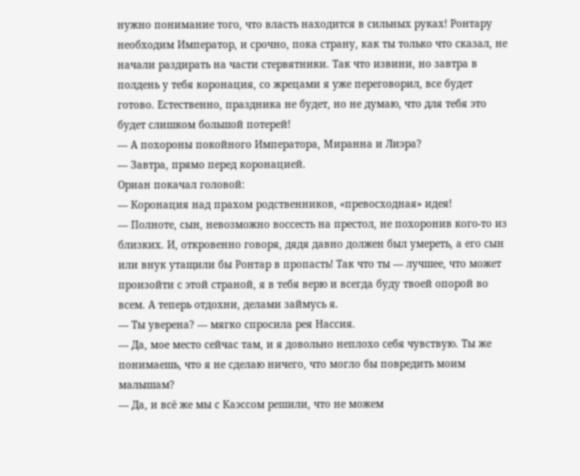нужно понимание того, что власть находится в сильных руках! Ронтару необходим Император, и срочно, пока страну, как ты только что сказал, не начали раздирать на части стервятники. Так что извини, но завтра в полдень у тебя коронация, со жрецами я уже переговорил, все будет готово. Естественно, праздника не будет, но не думаю, что для тебя это будет слишком большой потерей!
— А похороны покойного Императора, Миранна и Лиэра?
— Завтра, прямо перед коронацией.
Ориан покачал головой:
— Коронация над прахом родственников, «превосходная» идея!
— Полноте, сын, невозможно воссесть на престол, не похоронив кого-то из близких. И, откровенно говоря, дядя давно должен был умереть, а его сын или внук утащили бы Ронтар в пропасть! Так что ты — лучшее, что может произойти с этой страной, я в тебя верю и всегда буду твоей опорой во всем. А теперь отдохни, делами займусь я.
— Ты уверена? — мягко спросила рея Нассия.
— Да, мое место сейчас там, и я довольно неплохо себя чувствую. Ты же понимаешь, что я не сделаю ничего, что могло бы повредить моим малышам?
— Да, и всё же мы с Каэссом решили, что не можем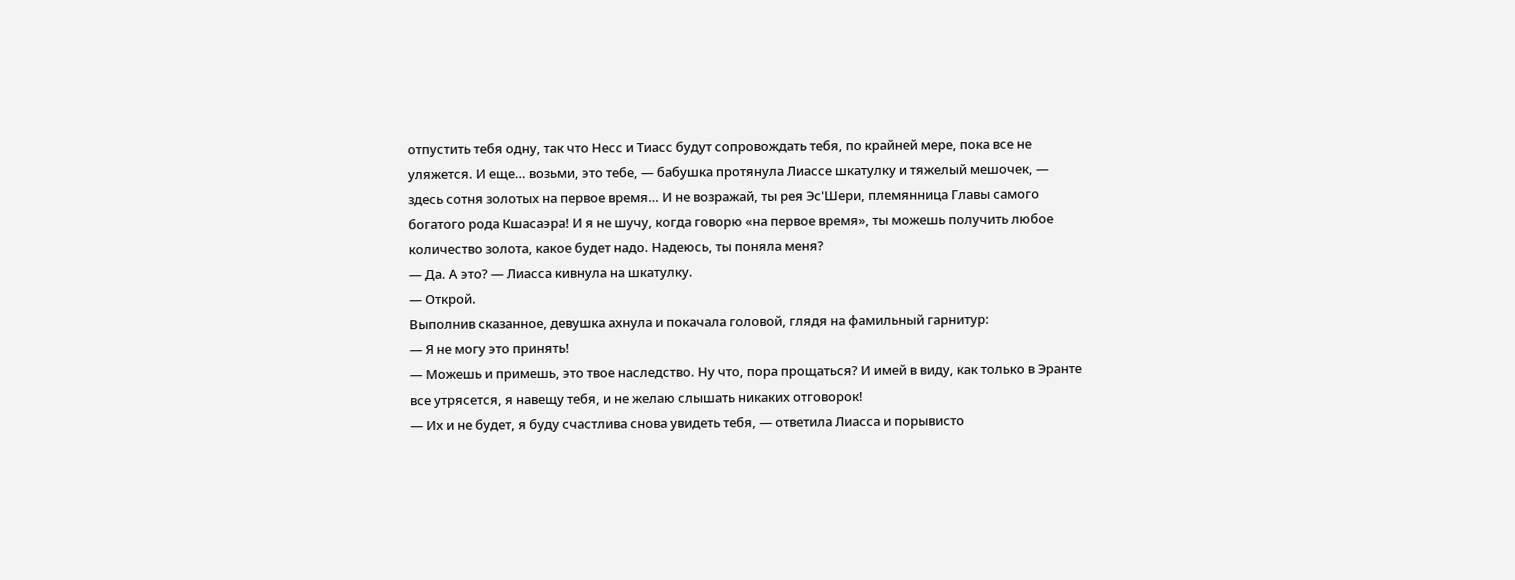отпустить тебя одну, так что Несс и Тиасс будут сопровождать тебя, по крайней мере, пока все не уляжется. И еще… возьми, это тебе, — бабушка протянула Лиассе шкатулку и тяжелый мешочек, — здесь сотня золотых на первое время… И не возражай, ты рея Эс'Шери, племянница Главы самого богатого рода Кшасаэра! И я не шучу, когда говорю «на первое время», ты можешь получить любое количество золота, какое будет надо. Надеюсь, ты поняла меня?
— Да. А это? — Лиасса кивнула на шкатулку.
— Открой.
Выполнив сказанное, девушка ахнула и покачала головой, глядя на фамильный гарнитур:
— Я не могу это принять!
— Можешь и примешь, это твое наследство. Ну что, пора прощаться? И имей в виду, как только в Эранте все утрясется, я навещу тебя, и не желаю слышать никаких отговорок!
— Их и не будет, я буду счастлива снова увидеть тебя, — ответила Лиасса и порывисто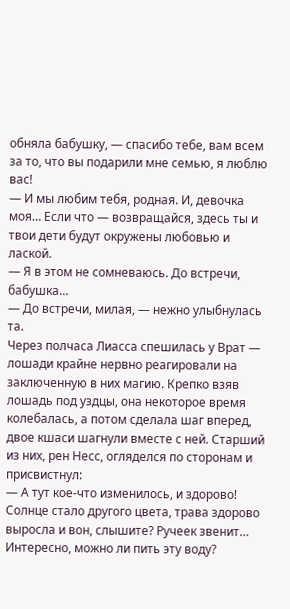обняла бабушку, — спасибо тебе, вам всем за то, что вы подарили мне семью, я люблю вас!
— И мы любим тебя, родная. И, девочка моя… Если что — возвращайся, здесь ты и твои дети будут окружены любовью и лаской.
— Я в этом не сомневаюсь. До встречи, бабушка…
— До встречи, милая, — нежно улыбнулась та.
Через полчаса Лиасса спешилась у Врат — лошади крайне нервно реагировали на заключенную в них магию. Крепко взяв лошадь под уздцы, она некоторое время колебалась, а потом сделала шаг вперед, двое кшаси шагнули вместе с ней. Старший из них, рен Несс, огляделся по сторонам и присвистнул:
— А тут кое-что изменилось, и здорово! Солнце стало другого цвета, трава здорово выросла и вон, слышите? Ручеек звенит… Интересно, можно ли пить эту воду?